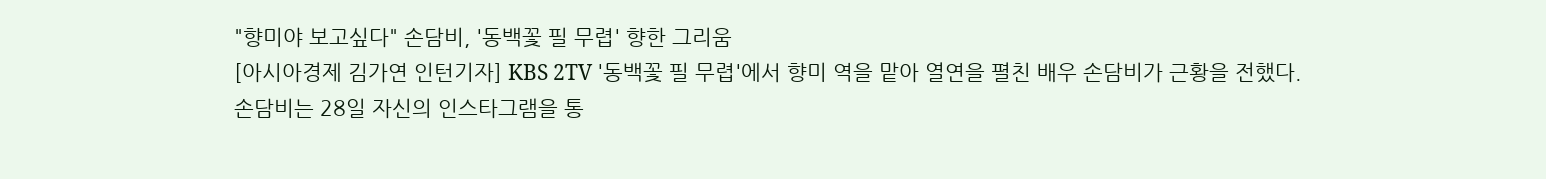"향미야 보고싶다" 손담비, '동백꽃 필 무렵' 향한 그리움
[아시아경제 김가연 인턴기자] KBS 2TV '동백꽃 필 무렵'에서 향미 역을 맡아 열연을 펼친 배우 손담비가 근황을 전했다.
손담비는 28일 자신의 인스타그램을 통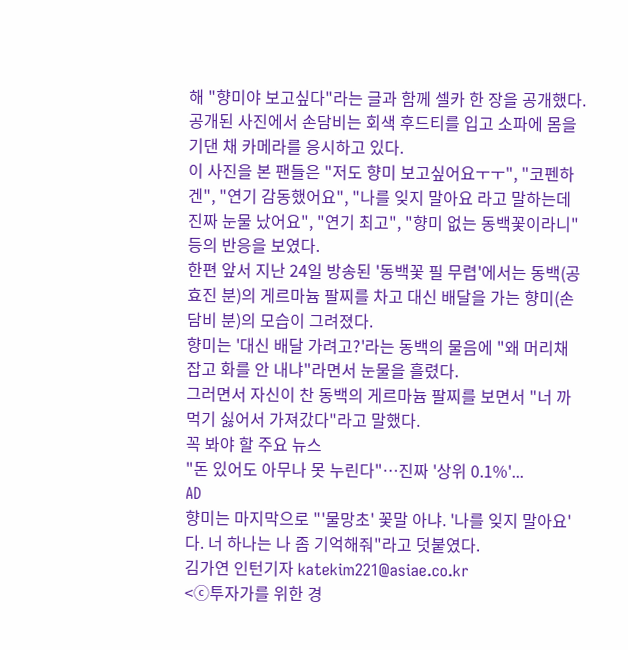해 "향미야 보고싶다"라는 글과 함께 셀카 한 장을 공개했다.
공개된 사진에서 손담비는 회색 후드티를 입고 소파에 몸을 기댄 채 카메라를 응시하고 있다.
이 사진을 본 팬들은 "저도 향미 보고싶어요ㅜㅜ", "코펜하겐", "연기 감동했어요", "나를 잊지 말아요 라고 말하는데 진짜 눈물 났어요", "연기 최고", "향미 없는 동백꽃이라니" 등의 반응을 보였다.
한편 앞서 지난 24일 방송된 '동백꽃 필 무렵'에서는 동백(공효진 분)의 게르마늄 팔찌를 차고 대신 배달을 가는 향미(손담비 분)의 모습이 그려졌다.
향미는 '대신 배달 가려고?'라는 동백의 물음에 "왜 머리채 잡고 화를 안 내냐"라면서 눈물을 흘렸다.
그러면서 자신이 찬 동백의 게르마늄 팔찌를 보면서 "너 까먹기 싫어서 가져갔다"라고 말했다.
꼭 봐야 할 주요 뉴스
"돈 있어도 아무나 못 누린다"…진짜 '상위 0.1%'...
AD
향미는 마지막으로 "'물망초' 꽃말 아냐. '나를 잊지 말아요'다. 너 하나는 나 좀 기억해줘"라고 덧붙였다.
김가연 인턴기자 katekim221@asiae.co.kr
<ⓒ투자가를 위한 경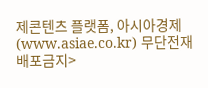제콘텐츠 플랫폼, 아시아경제(www.asiae.co.kr) 무단전재 배포금지>